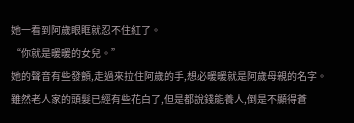她一看到阿歲眼眶就忍不住紅了。
“你就是暖暖的女兒。”
她的聲音有些發顫,走過來拉住阿歲的手,想必暖暖就是阿歲母親的名字。
雖然老人家的頭髮已經有些花白了,但是都說錢能養人,倒是不顯得蒼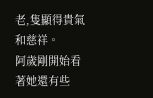老,隻顯得貴氣和慈祥。
阿歲剛開始看著她還有些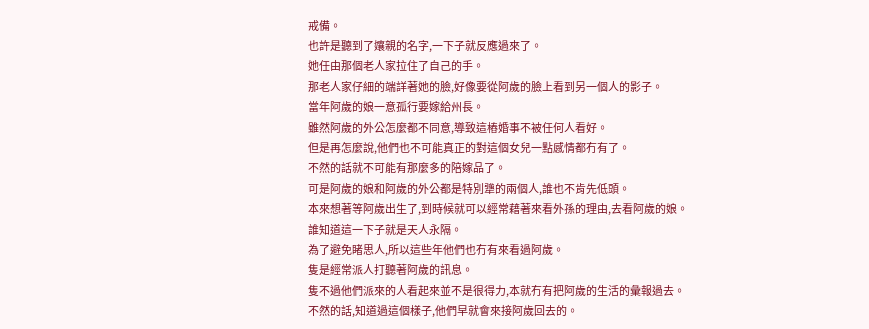戒備。
也許是聽到了孃親的名字,一下子就反應過來了。
她任由那個老人家拉住了自己的手。
那老人家仔細的端詳著她的臉,好像要從阿歲的臉上看到另一個人的影子。
當年阿歲的娘一意孤行要嫁給州長。
雖然阿歲的外公怎麼都不同意,導致這樁婚事不被任何人看好。
但是再怎麼說,他們也不可能真正的對這個女兒一點感情都冇有了。
不然的話就不可能有那麼多的陪嫁品了。
可是阿歲的娘和阿歲的外公都是特別犟的兩個人,誰也不肯先低頭。
本來想著等阿歲出生了,到時候就可以經常藉著來看外孫的理由,去看阿歲的娘。
誰知道這一下子就是天人永隔。
為了避免睹思人,所以這些年他們也冇有來看過阿歲。
隻是經常派人打聽著阿歲的訊息。
隻不過他們派來的人看起來並不是很得力,本就冇有把阿歲的生活的彙報過去。
不然的話,知道過這個樣子,他們早就會來接阿歲回去的。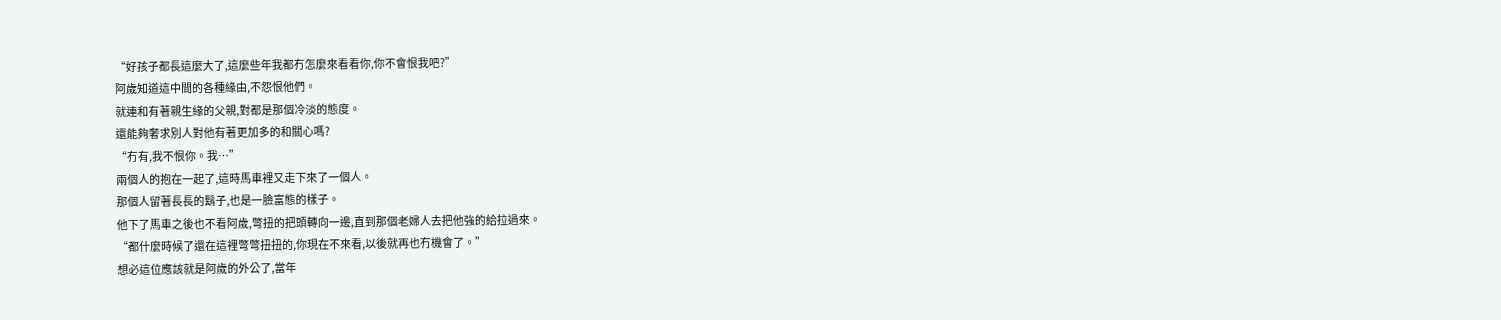“好孩子都長這麼大了,這麼些年我都冇怎麼來看看你,你不會恨我吧?”
阿歲知道這中間的各種緣由,不怨恨他們。
就連和有著親生緣的父親,對都是那個冷淡的態度。
還能夠奢求別人對他有著更加多的和關心嗎?
“冇有,我不恨你。我…”
兩個人的抱在一起了,這時馬車裡又走下來了一個人。
那個人留著長長的鬍子,也是一臉富態的樣子。
他下了馬車之後也不看阿歲,彆扭的把頭轉向一邊,直到那個老婦人去把他強的給拉過來。
“都什麼時候了還在這裡彆彆扭扭的,你現在不來看,以後就再也冇機會了。”
想必這位應該就是阿歲的外公了,當年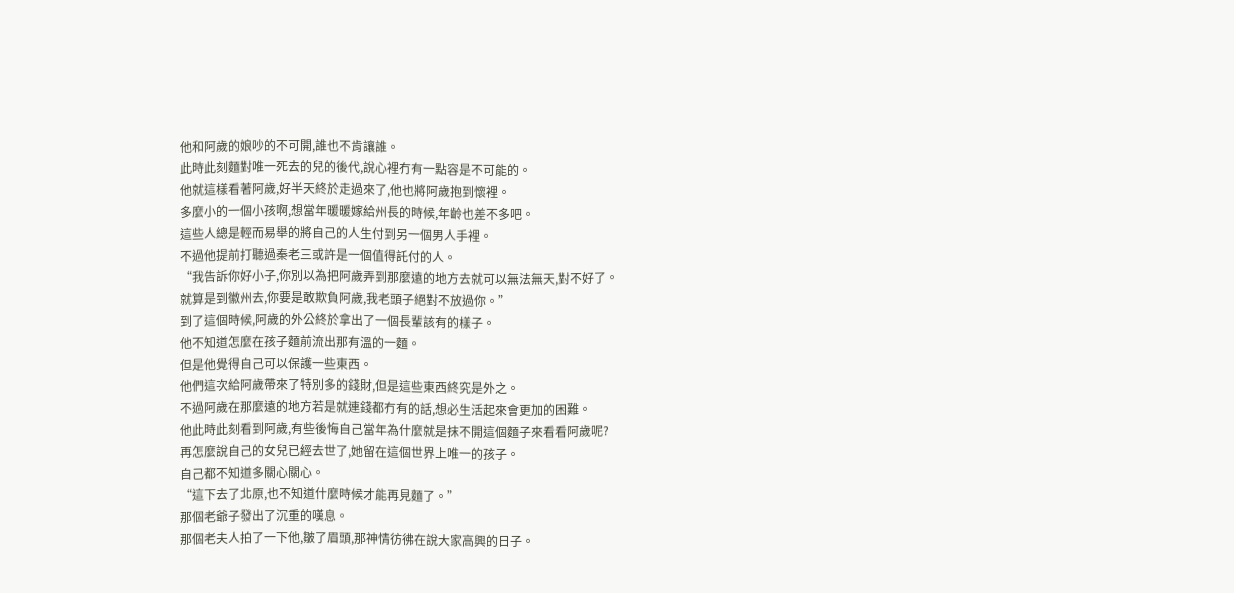他和阿歲的娘吵的不可開,誰也不肯讓誰。
此時此刻麵對唯一死去的兒的後代,說心裡冇有一點容是不可能的。
他就這樣看著阿歲,好半天終於走過來了,他也將阿歲抱到懷裡。
多麼小的一個小孩啊,想當年暖暖嫁給州長的時候,年齡也差不多吧。
這些人總是輕而易舉的將自己的人生付到另一個男人手裡。
不過他提前打聽過秦老三或許是一個值得託付的人。
“我告訴你好小子,你別以為把阿歲弄到那麼遠的地方去就可以無法無天,對不好了。
就算是到徽州去,你要是敢欺負阿歲,我老頭子絕對不放過你。”
到了這個時候,阿歲的外公終於拿出了一個長輩該有的樣子。
他不知道怎麼在孩子麵前流出那有溫的一麵。
但是他覺得自己可以保護一些東西。
他們這次給阿歲帶來了特別多的錢財,但是這些東西終究是外之。
不過阿歲在那麼遠的地方若是就連錢都冇有的話,想必生活起來會更加的困難。
他此時此刻看到阿歲,有些後悔自己當年為什麼就是抹不開這個麵子來看看阿歲呢?
再怎麼說自己的女兒已經去世了,她留在這個世界上唯一的孩子。
自己都不知道多關心關心。
“這下去了北原,也不知道什麼時候才能再見麵了。”
那個老爺子發出了沉重的嘆息。
那個老夫人拍了一下他,皺了眉頭,那神情彷彿在說大家高興的日子。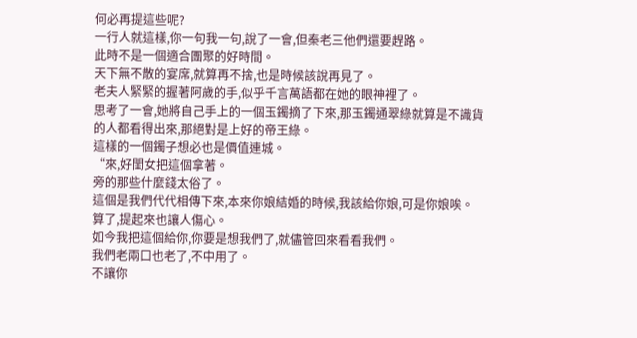何必再提這些呢?
一行人就這樣,你一句我一句,說了一會,但秦老三他們還要趕路。
此時不是一個適合團聚的好時間。
天下無不散的宴席,就算再不捨,也是時候該說再見了。
老夫人緊緊的握著阿歲的手,似乎千言萬語都在她的眼神裡了。
思考了一會,她將自己手上的一個玉鐲摘了下來,那玉鐲通翠綠就算是不識貨的人都看得出來,那絕對是上好的帝王綠。
這樣的一個鐲子想必也是價值連城。
“來,好閨女把這個拿著。
旁的那些什麼錢太俗了。
這個是我們代代相傳下來,本來你娘結婚的時候,我該給你娘,可是你娘唉。
算了,提起來也讓人傷心。
如今我把這個給你,你要是想我們了,就儘管回來看看我們。
我們老兩口也老了,不中用了。
不讓你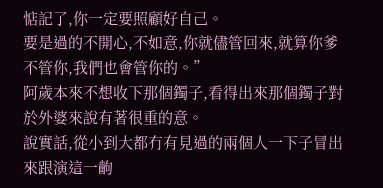惦記了,你一定要照顧好自己。
要是過的不開心,不如意,你就儘管回來,就算你爹不管你,我們也會管你的。”
阿歲本來不想收下那個鐲子,看得出來那個鐲子對於外婆來說有著很重的意。
說實話,從小到大都冇有見過的兩個人一下子冒出來跟演這一齣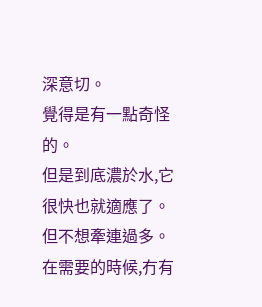深意切。
覺得是有一點奇怪的。
但是到底濃於水,它很快也就適應了。
但不想牽連過多。
在需要的時候,冇有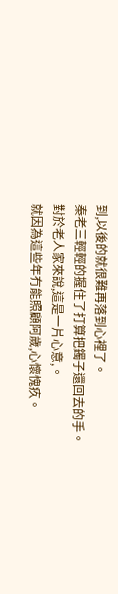到,以後的就很難再落到心裡了。
秦老三輕輕的握住了打算把鐲子還回去的手。
對於老人家來說,這是一片心意,。
就因為這些年冇能照顧阿歲,心懷愧疚。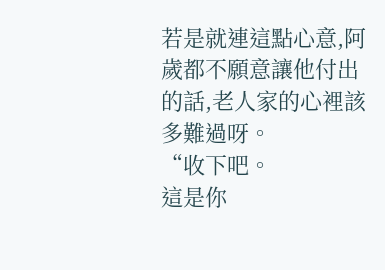若是就連這點心意,阿歲都不願意讓他付出的話,老人家的心裡該多難過呀。
“收下吧。
這是你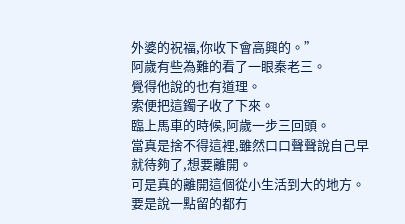外婆的祝福,你收下會高興的。”
阿歲有些為難的看了一眼秦老三。
覺得他說的也有道理。
索便把這鐲子收了下來。
臨上馬車的時候,阿歲一步三回頭。
當真是捨不得這裡,雖然口口聲聲說自己早就待夠了,想要離開。
可是真的離開這個從小生活到大的地方。
要是說一點留的都冇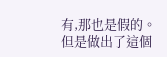有,那也是假的。
但是做出了這個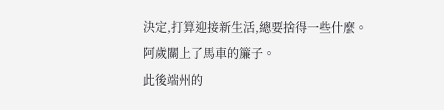決定,打算迎接新生活,總要捨得一些什麼。
阿歲關上了馬車的簾子。
此後端州的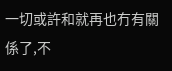一切或許和就再也冇有關係了,不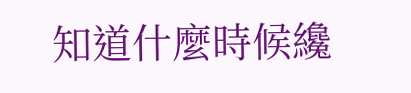知道什麼時候纔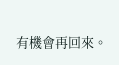有機會再回來。